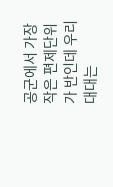공군에서 가장 작은 편제단위가 반인데 우리 대대는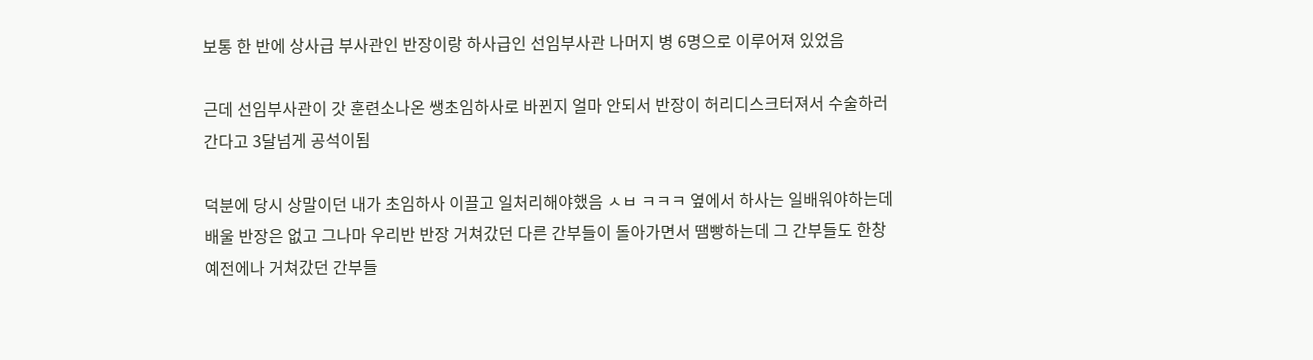보통 한 반에 상사급 부사관인 반장이랑 하사급인 선임부사관 나머지 병 6명으로 이루어져 있었음

근데 선임부사관이 갓 훈련소나온 쌩초임하사로 바뀐지 얼마 안되서 반장이 허리디스크터져서 수술하러간다고 3달넘게 공석이됨

덕분에 당시 상말이던 내가 초임하사 이끌고 일처리해야했음 ㅅㅂ ㅋㅋㅋ 옆에서 하사는 일배워야하는데 배울 반장은 없고 그나마 우리반 반장 거쳐갔던 다른 간부들이 돌아가면서 땜빵하는데 그 간부들도 한창 예전에나 거쳐갔던 간부들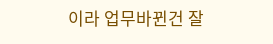이라 업무바뀐건 잘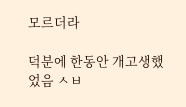모르더라

덕분에 한동안 개고생했었음 ㅅㅂ